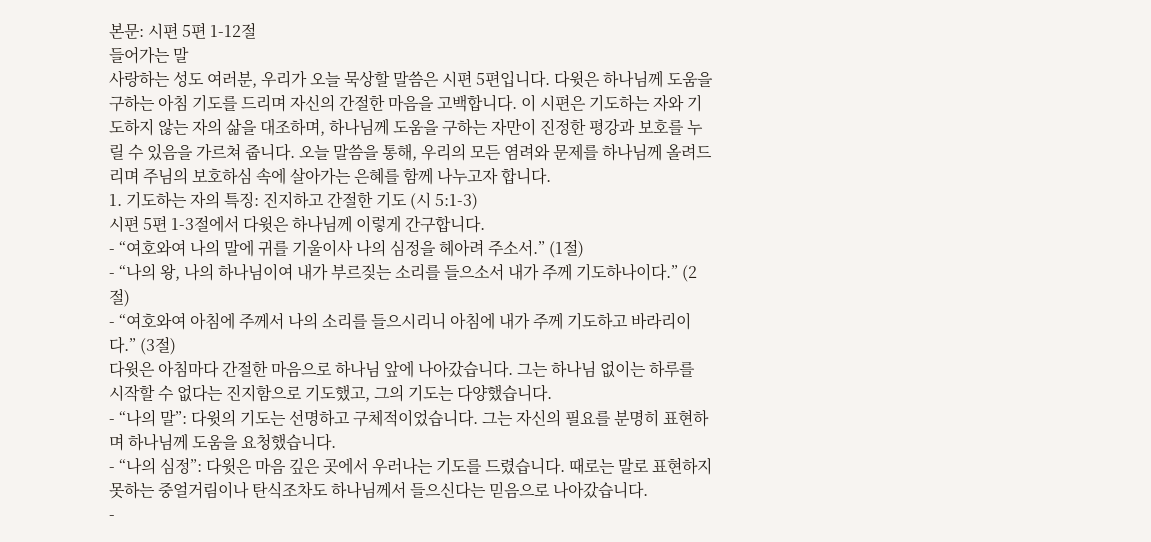본문: 시편 5편 1-12절
들어가는 말
사랑하는 성도 여러분, 우리가 오늘 묵상할 말씀은 시편 5편입니다. 다윗은 하나님께 도움을 구하는 아침 기도를 드리며 자신의 간절한 마음을 고백합니다. 이 시편은 기도하는 자와 기도하지 않는 자의 삶을 대조하며, 하나님께 도움을 구하는 자만이 진정한 평강과 보호를 누릴 수 있음을 가르쳐 줍니다. 오늘 말씀을 통해, 우리의 모든 염려와 문제를 하나님께 올려드리며 주님의 보호하심 속에 살아가는 은혜를 함께 나누고자 합니다.
1. 기도하는 자의 특징: 진지하고 간절한 기도 (시 5:1-3)
시편 5편 1-3절에서 다윗은 하나님께 이렇게 간구합니다.
- “여호와여 나의 말에 귀를 기울이사 나의 심정을 헤아려 주소서.” (1절)
- “나의 왕, 나의 하나님이여 내가 부르짖는 소리를 들으소서 내가 주께 기도하나이다.” (2절)
- “여호와여 아침에 주께서 나의 소리를 들으시리니 아침에 내가 주께 기도하고 바라리이다.” (3절)
다윗은 아침마다 간절한 마음으로 하나님 앞에 나아갔습니다. 그는 하나님 없이는 하루를 시작할 수 없다는 진지함으로 기도했고, 그의 기도는 다양했습니다.
- “나의 말”: 다윗의 기도는 선명하고 구체적이었습니다. 그는 자신의 필요를 분명히 표현하며 하나님께 도움을 요청했습니다.
- “나의 심정”: 다윗은 마음 깊은 곳에서 우러나는 기도를 드렸습니다. 때로는 말로 표현하지 못하는 중얼거림이나 탄식조차도 하나님께서 들으신다는 믿음으로 나아갔습니다.
-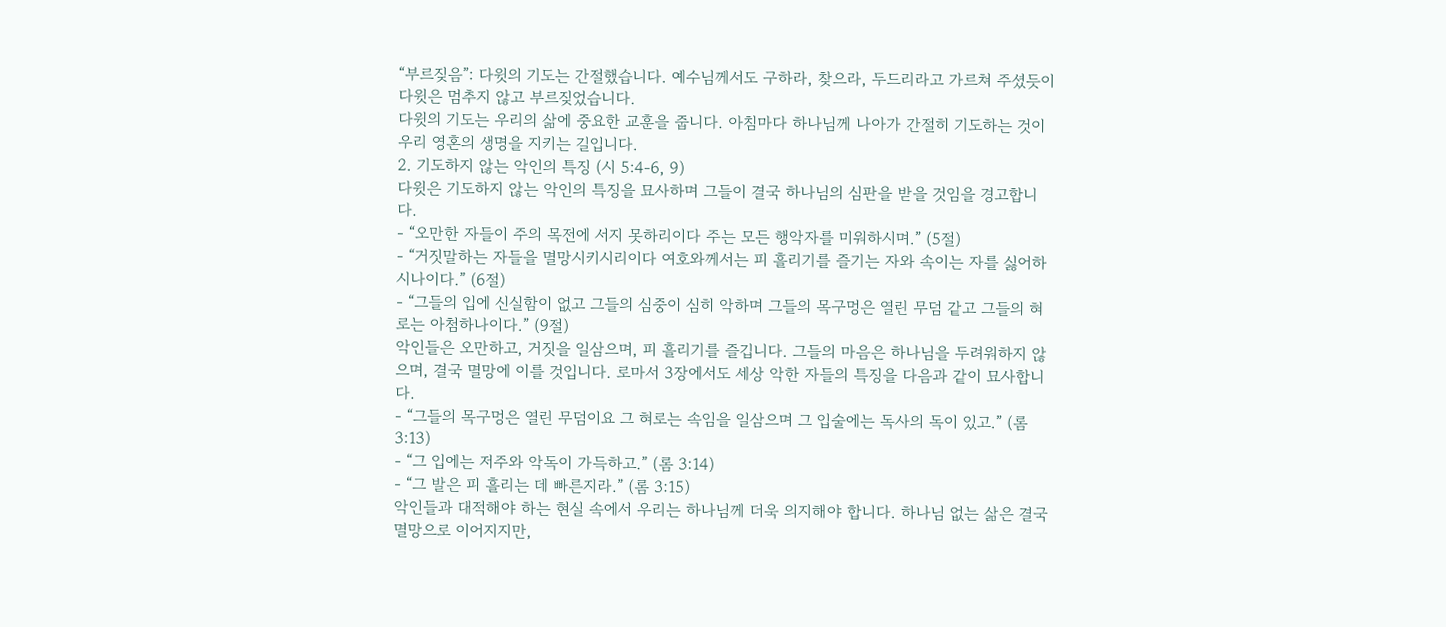“부르짖음”: 다윗의 기도는 간절했습니다. 예수님께서도 구하라, 찾으라, 두드리라고 가르쳐 주셨듯이 다윗은 멈추지 않고 부르짖었습니다.
다윗의 기도는 우리의 삶에 중요한 교훈을 줍니다. 아침마다 하나님께 나아가 간절히 기도하는 것이 우리 영혼의 생명을 지키는 길입니다.
2. 기도하지 않는 악인의 특징 (시 5:4-6, 9)
다윗은 기도하지 않는 악인의 특징을 묘사하며 그들이 결국 하나님의 심판을 받을 것임을 경고합니다.
- “오만한 자들이 주의 목전에 서지 못하리이다 주는 모든 행악자를 미워하시며.” (5절)
- “거짓말하는 자들을 멸망시키시리이다 여호와께서는 피 흘리기를 즐기는 자와 속이는 자를 싫어하시나이다.” (6절)
- “그들의 입에 신실함이 없고 그들의 심중이 심히 악하며 그들의 목구멍은 열린 무덤 같고 그들의 혀로는 아첨하나이다.” (9절)
악인들은 오만하고, 거짓을 일삼으며, 피 흘리기를 즐깁니다. 그들의 마음은 하나님을 두려워하지 않으며, 결국 멸망에 이를 것입니다. 로마서 3장에서도 세상 악한 자들의 특징을 다음과 같이 묘사합니다.
- “그들의 목구멍은 열린 무덤이요 그 혀로는 속임을 일삼으며 그 입술에는 독사의 독이 있고.” (롬 3:13)
- “그 입에는 저주와 악독이 가득하고.” (롬 3:14)
- “그 발은 피 흘리는 데 빠른지라.” (롬 3:15)
악인들과 대적해야 하는 현실 속에서 우리는 하나님께 더욱 의지해야 합니다. 하나님 없는 삶은 결국 멸망으로 이어지지만,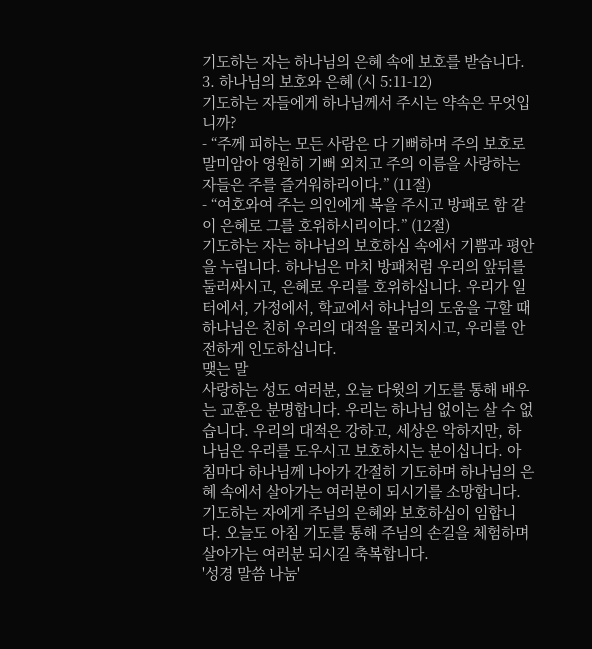기도하는 자는 하나님의 은혜 속에 보호를 받습니다.
3. 하나님의 보호와 은혜 (시 5:11-12)
기도하는 자들에게 하나님께서 주시는 약속은 무엇입니까?
- “주께 피하는 모든 사람은 다 기뻐하며 주의 보호로 말미암아 영원히 기뻐 외치고 주의 이름을 사랑하는 자들은 주를 즐거워하리이다.” (11절)
- “여호와여 주는 의인에게 복을 주시고 방패로 함 같이 은혜로 그를 호위하시리이다.” (12절)
기도하는 자는 하나님의 보호하심 속에서 기쁨과 평안을 누립니다. 하나님은 마치 방패처럼 우리의 앞뒤를 둘러싸시고, 은혜로 우리를 호위하십니다. 우리가 일터에서, 가정에서, 학교에서 하나님의 도움을 구할 때 하나님은 친히 우리의 대적을 물리치시고, 우리를 안전하게 인도하십니다.
맺는 말
사랑하는 성도 여러분, 오늘 다윗의 기도를 통해 배우는 교훈은 분명합니다. 우리는 하나님 없이는 살 수 없습니다. 우리의 대적은 강하고, 세상은 악하지만, 하나님은 우리를 도우시고 보호하시는 분이십니다. 아침마다 하나님께 나아가 간절히 기도하며 하나님의 은혜 속에서 살아가는 여러분이 되시기를 소망합니다.
기도하는 자에게 주님의 은혜와 보호하심이 임합니다. 오늘도 아침 기도를 통해 주님의 손길을 체험하며 살아가는 여러분 되시길 축복합니다.
'성경 말씀 나눔'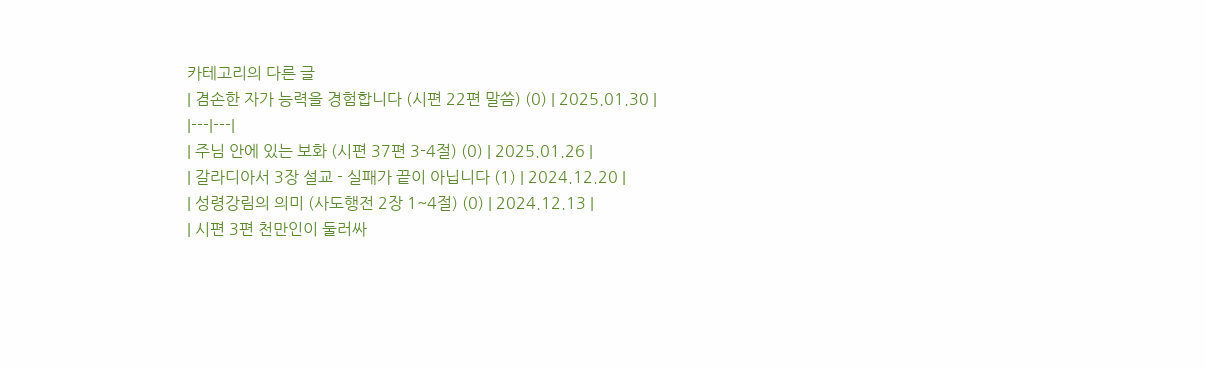카테고리의 다른 글
| 겸손한 자가 능력을 경험합니다 (시편 22편 말씀) (0) | 2025.01.30 |
|---|---|
| 주님 안에 있는 보화 (시편 37편 3-4절) (0) | 2025.01.26 |
| 갈라디아서 3장 설교 - 실패가 끝이 아닙니다 (1) | 2024.12.20 |
| 성령강림의 의미 (사도행전 2장 1~4절) (0) | 2024.12.13 |
| 시편 3편 천만인이 둘러싸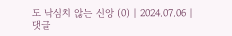도 낙심치 않는 신앙 (0) | 2024.07.06 |
댓글